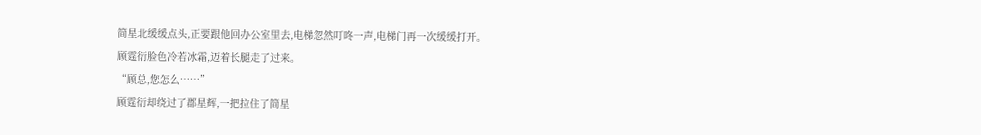简星北缓缓点头,正要跟他回办公室里去,电梯忽然叮咚一声,电梯门再一次缓缓打开。
顾霆衍脸色冷若冰霜,迈着长腿走了过来。
“顾总,您怎么……”
顾霆衍却绕过了郡星辉,一把拉住了简星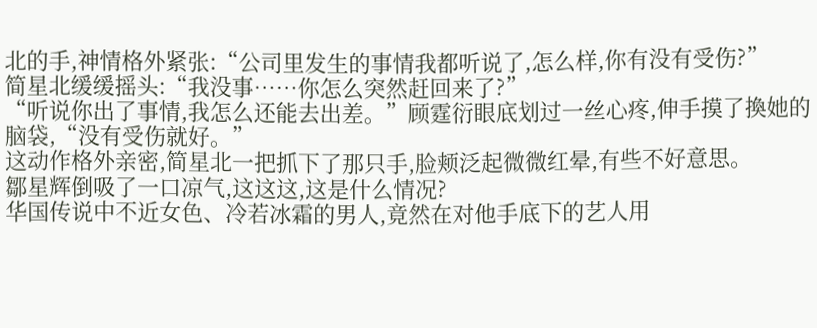北的手,神情格外紧张:“公司里发生的事情我都听说了,怎么样,你有没有受伤?”
简星北缓缓摇头:“我没事……你怎么突然赶回来了?”
“听说你出了事情,我怎么还能去出差。”顾霆衍眼底划过一丝心疼,伸手摸了換她的脑袋,“没有受伤就好。”
这动作格外亲密,简星北一把抓下了那只手,脸颊泛起微微红晕,有些不好意思。
鄒星辉倒吸了一口凉气,这这这,这是什么情况?
华国传说中不近女色、冷若冰霜的男人,竟然在对他手底下的艺人用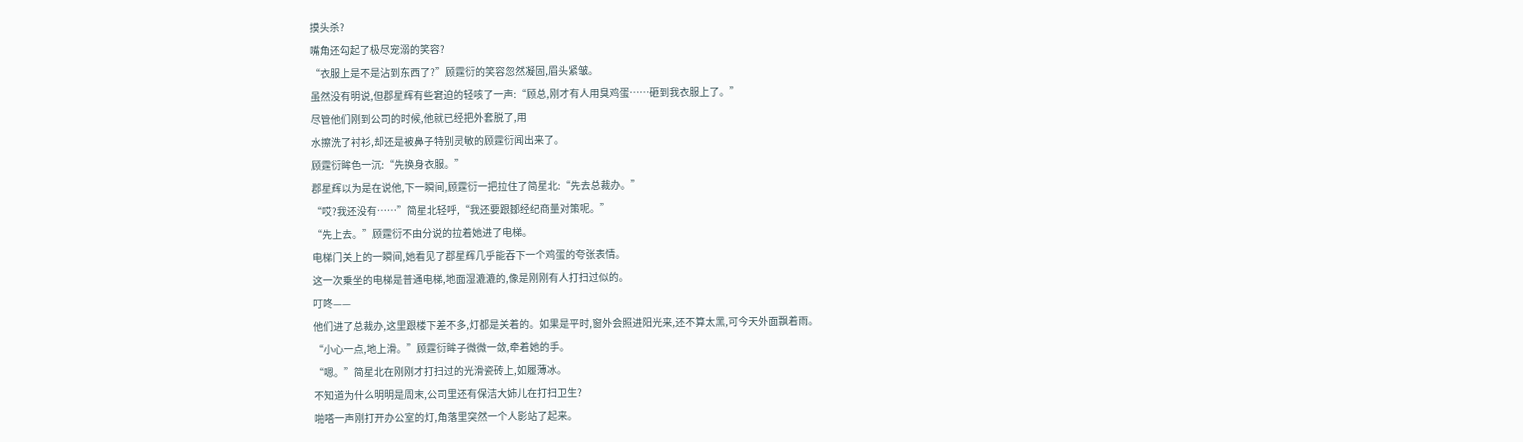摸头杀?
嘴角还勾起了极尽宠溺的笑容?
“衣服上是不是沾到东西了?”顾霆衍的笑容忽然凝固,眉头紧皱。
虽然没有明说,但郡星辉有些窘迫的轻咳了一声:“顾总,刚才有人用臭鸡蛋……砸到我衣服上了。”
尽管他们刚到公司的时候,他就已经把外套脱了,用
水擦洗了衬衫,却还是被鼻子特别灵敏的顾霆衍闻出来了。
顾霆衍眸色一沉:“先换身衣服。”
郡星辉以为是在说他,下一瞬间,顾霆衍一把拉住了简星北:“先去总裁办。”
“哎?我还没有……”简星北轻呼,“我还要跟鄒经纪商量对策呢。”
“先上去。”顾霆衍不由分说的拉着她进了电梯。
电梯门关上的一瞬间,她看见了郡星辉几乎能吞下一个鸡蛋的夸张表情。
这一次乗坐的电梯是普通电梯,地面湿漉漉的,像是刚刚有人打扫过似的。
叮咚——
他们进了总裁办,这里跟楼下差不多,灯都是关着的。如果是平时,窗外会照进阳光来,还不算太黑,可今天外面飘着雨。
“小心一点,地上滑。”顾霆衍眸子微微一敛,牵着她的手。
“嗯。”简星北在刚刚才打扫过的光滑瓷砖上,如履薄冰。
不知道为什么明明是周末,公司里还有保洁大姉儿在打扫卫生?
啪嗒一声刚打开办公室的灯,角落里突然一个人影站了起来。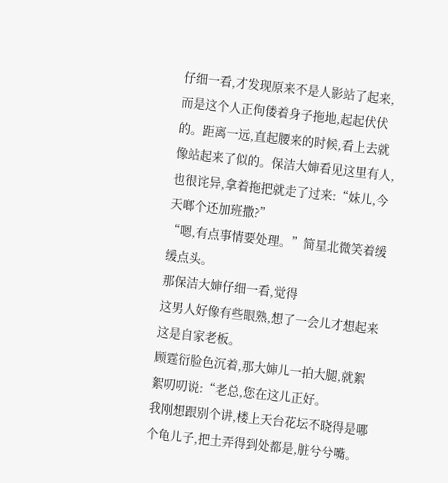仔细一看,才发现原来不是人影站了起来,而是这个人正佝偻着身子拖地,起起伏伏的。距离一远,直起腰来的时候,看上去就像站起来了似的。保洁大婶看见这里有人,也很诧异,拿着拖把就走了过来:“妹儿,今天啷个还加班撒?”
“嗯,有点事情要处理。”简星北微笑着缓缓点头。
那保洁大婶仔细一看,觉得
这男人好像有些眼熟,想了一会儿才想起来这是自家老板。
顾霆衍脸色沉着,那大婶儿一拍大腿,就絮絮叨叨说:“老总,您在这儿正好。
我刚想跟别个讲,楼上天台花坛不晓得是哪个龟儿子,把土弄得到处都是,脏兮兮嘴。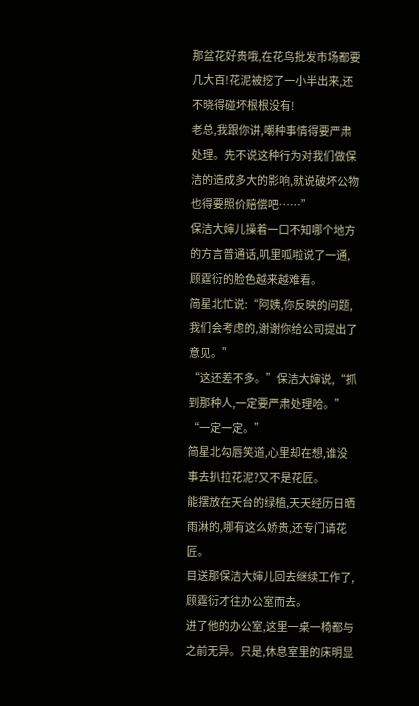那盆花好贵哦,在花鸟批发市场都要几大百!花泥被挖了一小半出来,还不晓得碰坏根根没有!
老总,我跟你讲,嘲种事情得要严肃处理。先不说这种行为对我们做保洁的造成多大的影响,就说破坏公物也得要照价赔偿吧……”
保洁大婶儿操着一口不知哪个地方的方言普通话,叽里呱啦说了一通,顾霆衍的脸色越来越难看。
简星北忙说:“阿姨,你反映的问题,我们会考虑的,谢谢你给公司提出了意见。”
“这还差不多。”保洁大婶说,“抓到那种人,一定要严肃处理哈。”
“一定一定。”
简星北勾唇笑道,心里却在想,谁没事去扒拉花泥?又不是花匠。
能摆放在天台的绿植,天天经历日晒雨淋的,哪有这么娇贵,还专门请花匠。
目送那保洁大婶儿回去继续工作了,顾霆衍才往办公室而去。
进了他的办公室,这里一桌一椅都与之前无异。只是,休息室里的床明显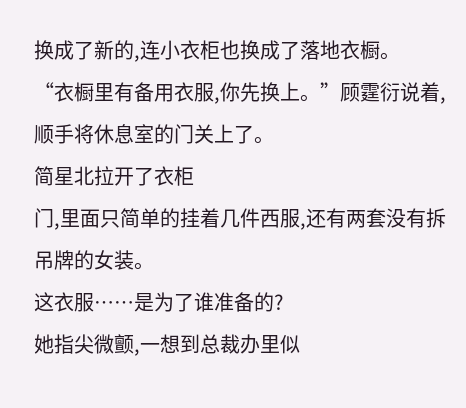换成了新的,连小衣柜也换成了落地衣橱。
“衣橱里有备用衣服,你先换上。”顾霆衍说着,顺手将休息室的门关上了。
简星北拉开了衣柜
门,里面只简单的挂着几件西服,还有两套没有拆吊牌的女装。
这衣服……是为了谁准备的?
她指尖微颤,一想到总裁办里似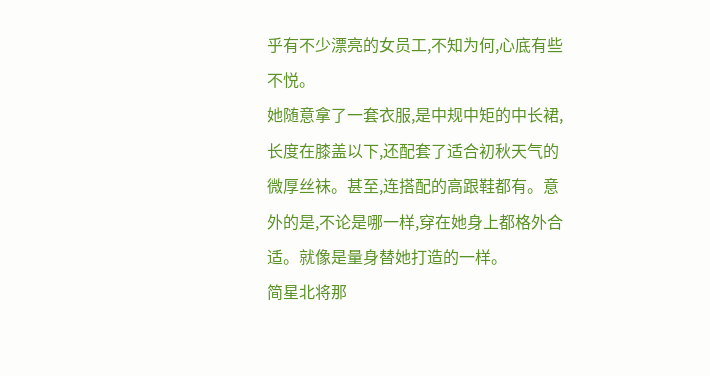乎有不少漂亮的女员工,不知为何,心底有些不悦。
她随意拿了一套衣服,是中规中矩的中长裙,长度在膝盖以下,还配套了适合初秋天气的微厚丝袜。甚至,连搭配的高跟鞋都有。意外的是,不论是哪一样,穿在她身上都格外合适。就像是量身替她打造的一样。
简星北将那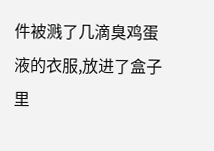件被溅了几滴臭鸡蛋液的衣服,放进了盒子里